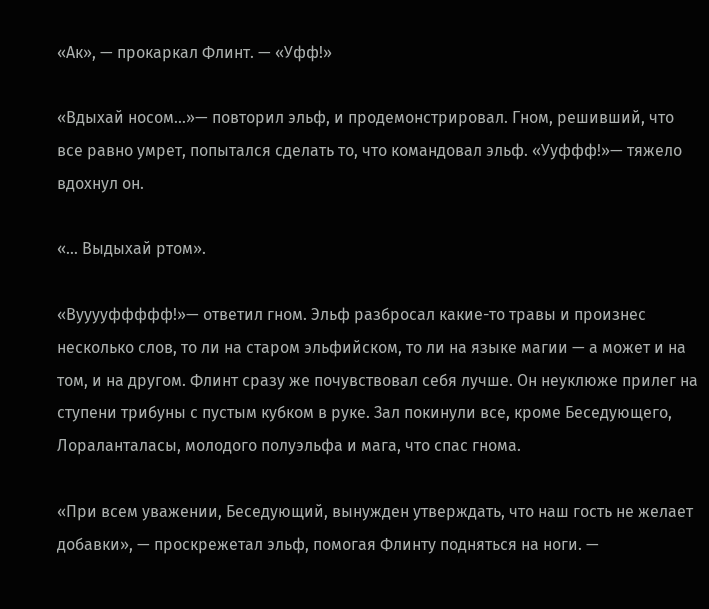«Ак», — прокаркал Флинт. — «Уфф!»

«Вдыхай носом…»— повторил эльф, и продемонстрировал. Гном, решивший, что все равно умрет, попытался сделать то, что командовал эльф. «Ууффф!»— тяжело вдохнул он.

«… Выдыхай ртом».

«Вууууффффф!»— ответил гном. Эльф разбросал какие-то травы и произнес несколько слов, то ли на старом эльфийском, то ли на языке магии — а может и на том, и на другом. Флинт сразу же почувствовал себя лучше. Он неуклюже прилег на ступени трибуны с пустым кубком в руке. Зал покинули все, кроме Беседующего, Лораланталасы, молодого полуэльфа и мага, что спас гнома.

«При всем уважении, Беседующий, вынужден утверждать, что наш гость не желает добавки», — проскрежетал эльф, помогая Флинту подняться на ноги. —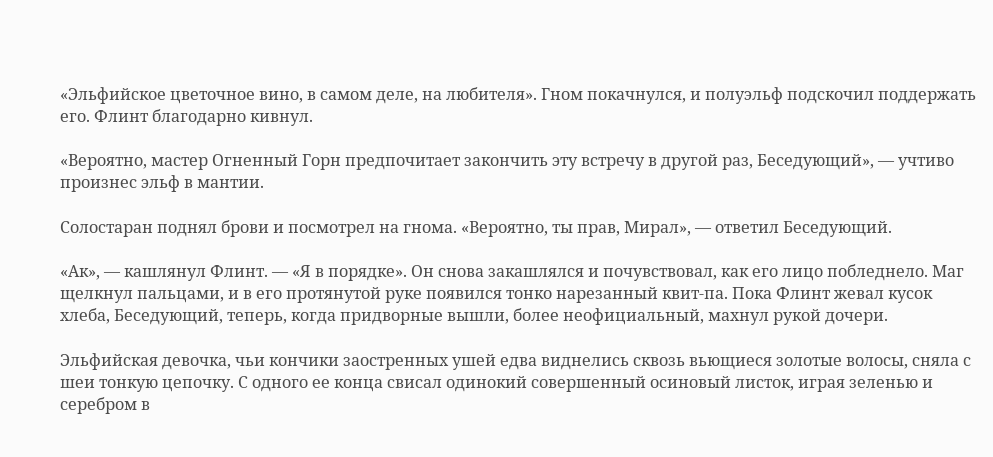«Эльфийское цветочное вино, в самом деле, на любителя». Гном покачнулся, и полуэльф подскочил поддержать его. Флинт благодарно кивнул.

«Вероятно, мастер Огненный Горн предпочитает закончить эту встречу в другой раз, Беседующий», — учтиво произнес эльф в мантии.

Солостаран поднял брови и посмотрел на гнома. «Вероятно, ты прав, Мирал», — ответил Беседующий.

«Ак», — кашлянул Флинт. — «Я в порядке». Он снова закашлялся и почувствовал, как его лицо побледнело. Маг щелкнул пальцами, и в его протянутой руке появился тонко нарезанный квит-па. Пока Флинт жевал кусок хлеба, Беседующий, теперь, когда придворные вышли, более неофициальный, махнул рукой дочери.

Эльфийская девочка, чьи кончики заостренных ушей едва виднелись сквозь вьющиеся золотые волосы, сняла с шеи тонкую цепочку. С одного ее конца свисал одинокий совершенный осиновый листок, играя зеленью и серебром в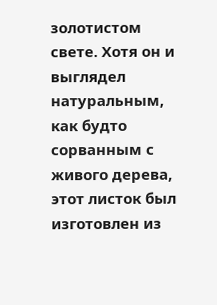золотистом свете. Хотя он и выглядел натуральным, как будто сорванным с живого дерева, этот листок был изготовлен из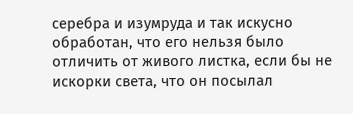серебра и изумруда и так искусно обработан, что его нельзя было отличить от живого листка, если бы не искорки света, что он посылал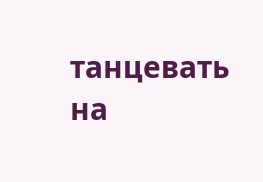танцевать на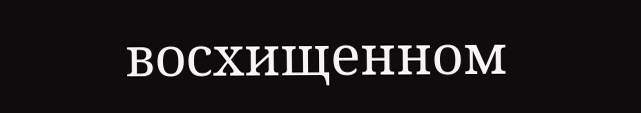восхищенном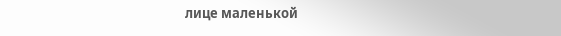лице маленькой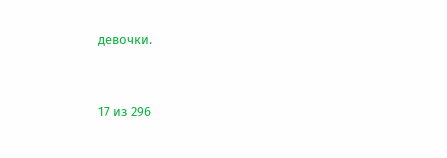девочки.



17 из 296